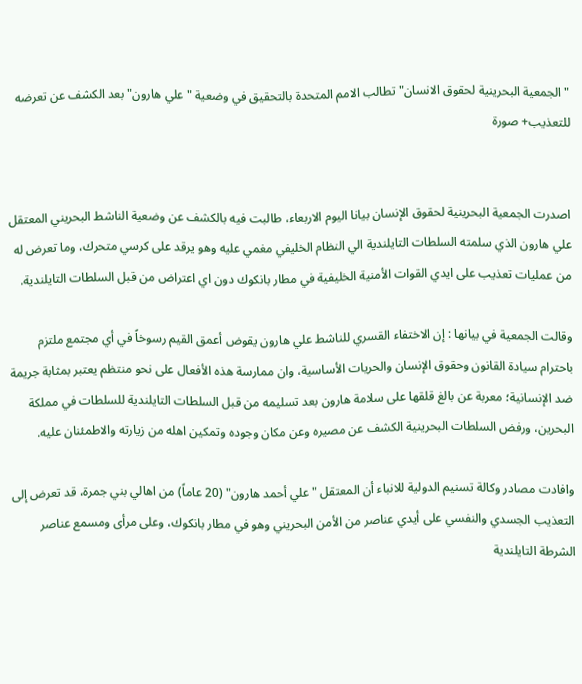"الجمعية البحرينية لحقوق الانسان" تطالب الامم المتحدة بالتحقيق في وضعية "علي هارون" بعد الكشف عن تعرضه للتعذيب+ صورة


اصدرت الجمعية البحرينية لحقوق الإنسان بيانا اليوم الاربعاء، طالبت فيه بالكشف عن وضعية الناشط البحريني المعتقل علي هارون الذي سلمته السلطات التايلندية الي النظام الخليفي مغمي عليه وهو يرقد على كرسي متحرك، وما تعرض له من عمليات تعذيب على ايدي القوات الأمنية الخليفية في مطار بانكوك دون اي اعتراض من قبل السلطات التايلندية.

وقالت الجمعية في بيانها : إن الاختفاء القسري للناشط علي هارون يقوض أعمق القيم رسوخاً في أي مجتمع ملتزم باحترام سيادة القانون وحقوق الإنسان والحريات الأساسية، وان ممارسة هذه الأفعال على نحو منتظم يعتبر بمثابة جريمة ضد الإنسانية؛ معربة عن بالغ قلقها على سلامة هارون بعد تسليمه من قبل السلطات التايلندية للسلطات في مملكة البحرين، ورفض السلطات البحرينية الكشف عن مصيره وعن مكان وجوده وتمكين اهله من زيارته والاطمئنان عليه.

وافادت مصادر وكالة تسنيم الدولية للانباء أن المعتقل "علي أحمد هارون" (20 عاماً) من اهالي بني جمرة، قد تعرض إلى التعذيب الجسدي والنفسي على أيدي عناصر من الأمن البحريني وهو في مطار بانكوك، وعلى مرأى ومسمع عناصر الشرطة التايلندية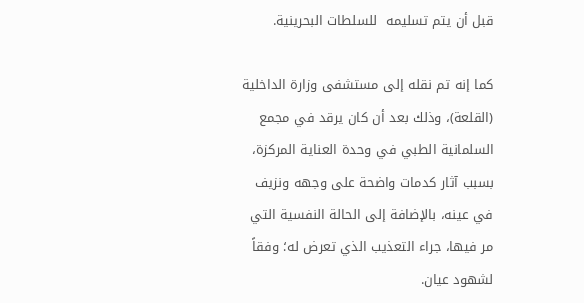قبل أن يتم تسليمه  للسلطات البحرينية.

كما إنه تم نقله إلى مستشفى وزارة الداخلية (القلعة)، وذلك بعد أن كان يرقد في مجمع السلمانية الطبي في وحدة العناية المركزة، بسبب آثار كدمات واضحة على وجهه ونزيف في عينه، بالإضافة إلى الحالة النفسية التي مر فيها، جراء التعذيب الذي تعرض له؛ وفقاً لشهود عيان.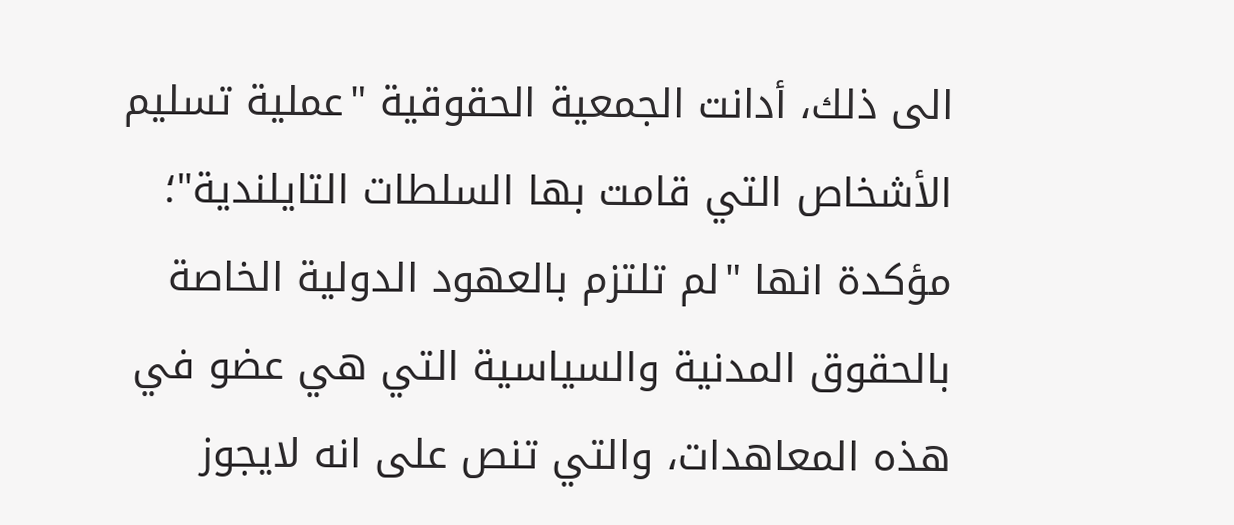الى ذلك، أدانت الجمعية الحقوقية "عملية تسليم الأشخاص التي قامت بها السلطات التايلندية"؛ مؤكدة انها "لم تلتزم بالعهود الدولية الخاصة بالحقوق المدنية والسياسية التي هي عضو في هذه المعاهدات، والتي تنص على انه لايجوز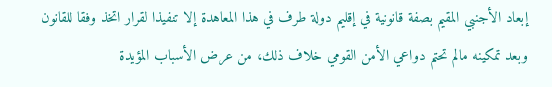إبعاد الأجنبي المقيم بصفة قانونية في إقليم دولة طرف في هذا المعاهدة إلا تنفيذا لقرار اتخذ وفقا للقانون وبعد تمكينه مالم تحتم دواعي الأمن القومي خلاف ذلك، من عرض الأسباب المؤيدة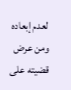لعدم إبعاده ومن عرض قضيته على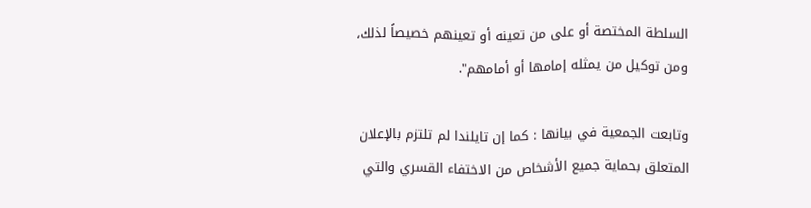السلطة المختصة أو على من تعينه أو تعينهم خصيصاً لذلك، ومن توكيل من يمثله إمامها أو أمامهم".

وتابعت الجمعية في بيانها : كما إن تايلندا لم تلتزم بالإعلان المتعلق بحماية جميع الأشخاص من الاختفاء القسري والتي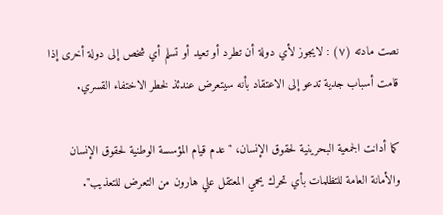نصت مادته (٧) : لايجوز لأي دولة أن تطرد أو تعيد أو تسلم أي شخص إلى دولة أخرى إذا قامت أسباب جدية تدعو إلى الاعتقاد بأنه سيتعرض عندئذ لخطر الاختفاء القسري.

كما أدانت الجمعية البحرينية لحقوق الإنسان، "عدم قيام المؤسسة الوطنية لحقوق الإنسان والأمانة العامة للتظلمات بأي تحرك يحمي المعتقل علي هارون من التعرض للتعذيب".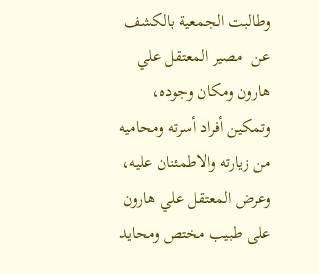وطالبت الجمعية بالكشف عن  مصير المعتقل علي هارون ومكان وجوده، وتمكين أفراد أسرته ومحاميه من زيارته والاطمئنان عليه، وعرض المعتقل علي هارون على طبيب مختص ومحايد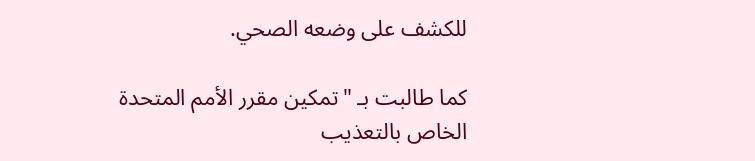للكشف على وضعه الصحي.

كما طالبت بـ "تمكين مقرر الأمم المتحدة الخاص بالتعذيب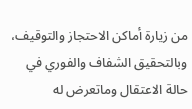من زيارة أماكن الاحتجاز والتوقيف، وبالتحقيق الشفاف والفوري في حالة الاعتقال وماتعرض له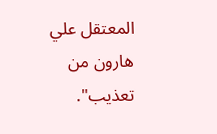المعتقل علي هارون من تعذيب".